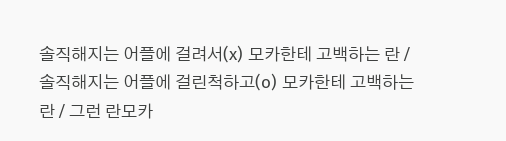솔직해지는 어플에 걸려서(x) 모카한테 고백하는 란 / 솔직해지는 어플에 걸린척하고(o) 모카한테 고백하는 란 / 그런 란모카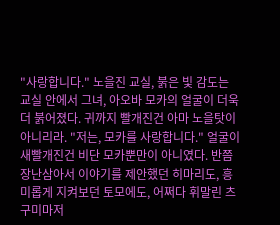"사랑합니다." 노을진 교실, 붉은 빛 감도는 교실 안에서 그녀, 아오바 모카의 얼굴이 더욱 더 붉어졌다. 귀까지 빨개진건 아마 노을탓이 아니리라. "저는, 모카를 사랑합니다." 얼굴이 새빨개진건 비단 모카뿐만이 아니였다. 반쯤 장난삼아서 이야기를 제안했던 히마리도, 흥미롭게 지켜보던 토모에도, 어쩌다 휘말린 츠구미마저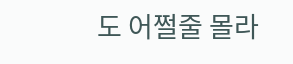도 어쩔줄 몰라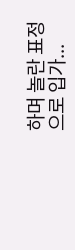하며 놀란 표정으로 입가...